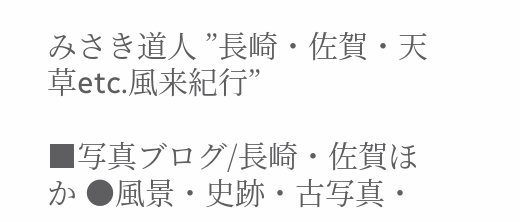みさき道人 ”長崎・佐賀・天草etc.風来紀行”

■写真ブログ/長崎・佐賀ほか ●風景・史跡・古写真・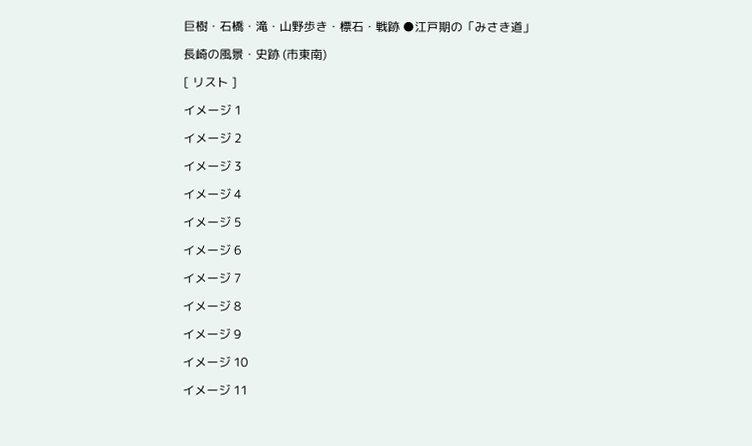巨樹・石橋・滝・山野歩き・標石・戦跡 ●江戸期の「みさき道」

長崎の風景・史跡 (市東南)

[ リスト ]

イメージ 1

イメージ 2

イメージ 3

イメージ 4

イメージ 5

イメージ 6

イメージ 7

イメージ 8

イメージ 9

イメージ 10

イメージ 11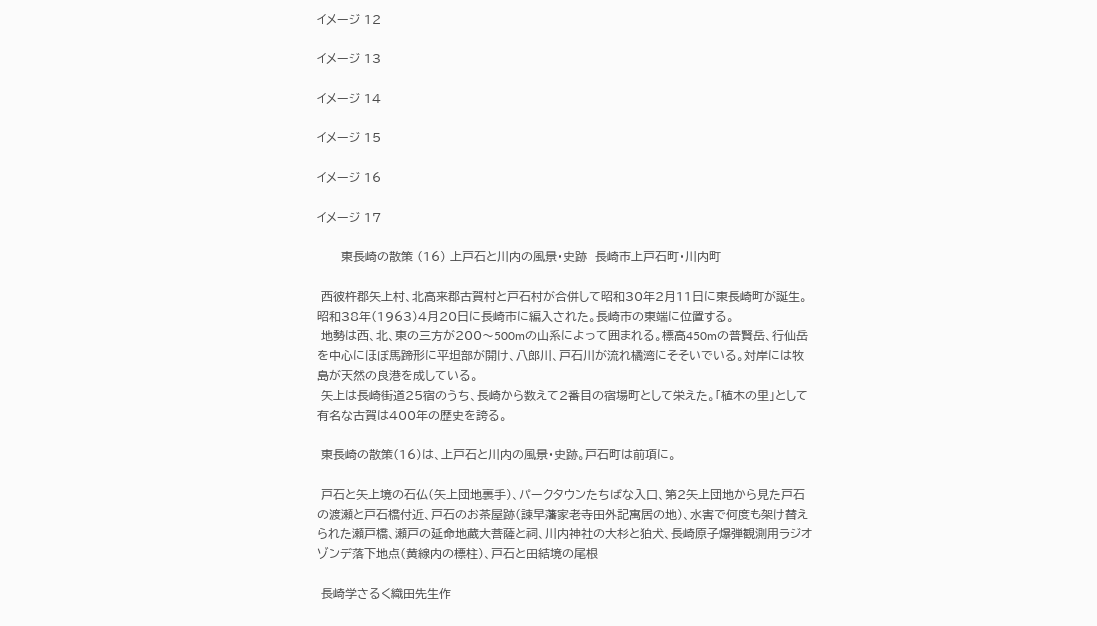イメージ 12

イメージ 13

イメージ 14

イメージ 15

イメージ 16

イメージ 17

      東長崎の散策 (16) 上戸石と川内の風景・史跡  長崎市上戸石町・川内町

 西彼杵郡矢上村、北高来郡古賀村と戸石村が合併して昭和30年2月11日に東長崎町が誕生。昭和38年(1963)4月20日に長崎市に編入された。長崎市の東端に位置する。
 地勢は西、北、東の三方が200〜500mの山系によって囲まれる。標高450mの普賢岳、行仙岳を中心にほぼ馬蹄形に平坦部が開け、八郎川、戸石川が流れ橘湾にそそいでいる。対岸には牧島が天然の良港を成している。
 矢上は長崎街道25宿のうち、長崎から数えて2番目の宿場町として栄えた。「植木の里」として有名な古賀は400年の歴史を誇る。

 東長崎の散策(16)は、上戸石と川内の風景・史跡。戸石町は前項に。

 戸石と矢上境の石仏(矢上団地裏手)、パークタウンたちばな入口、第2矢上団地から見た戸石の渡瀬と戸石橋付近、戸石のお茶屋跡(諫早藩家老寺田外記寓居の地)、水害で何度も架け替えられた瀬戸橋、瀬戸の延命地蔵大菩薩と祠、川内神社の大杉と狛犬、長崎原子爆弾観測用ラジオゾンデ落下地点(黄線内の標柱)、戸石と田結境の尾根

 長崎学さるく織田先生作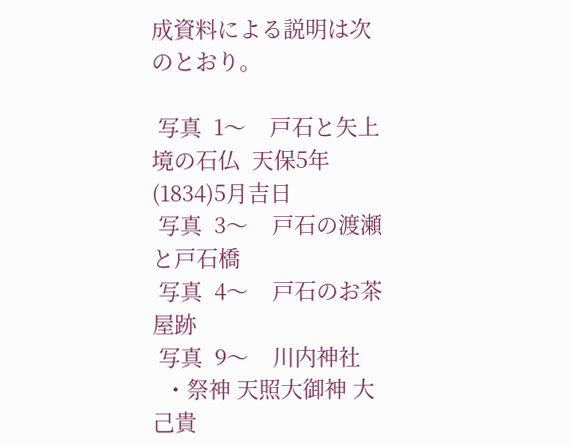成資料による説明は次のとおり。

 写真  1〜    戸石と矢上境の石仏  天保5年(1834)5月吉日
 写真  3〜    戸石の渡瀬と戸石橋
 写真  4〜    戸石のお茶屋跡
 写真  9〜    川内神社
  ・祭神 天照大御神 大己貴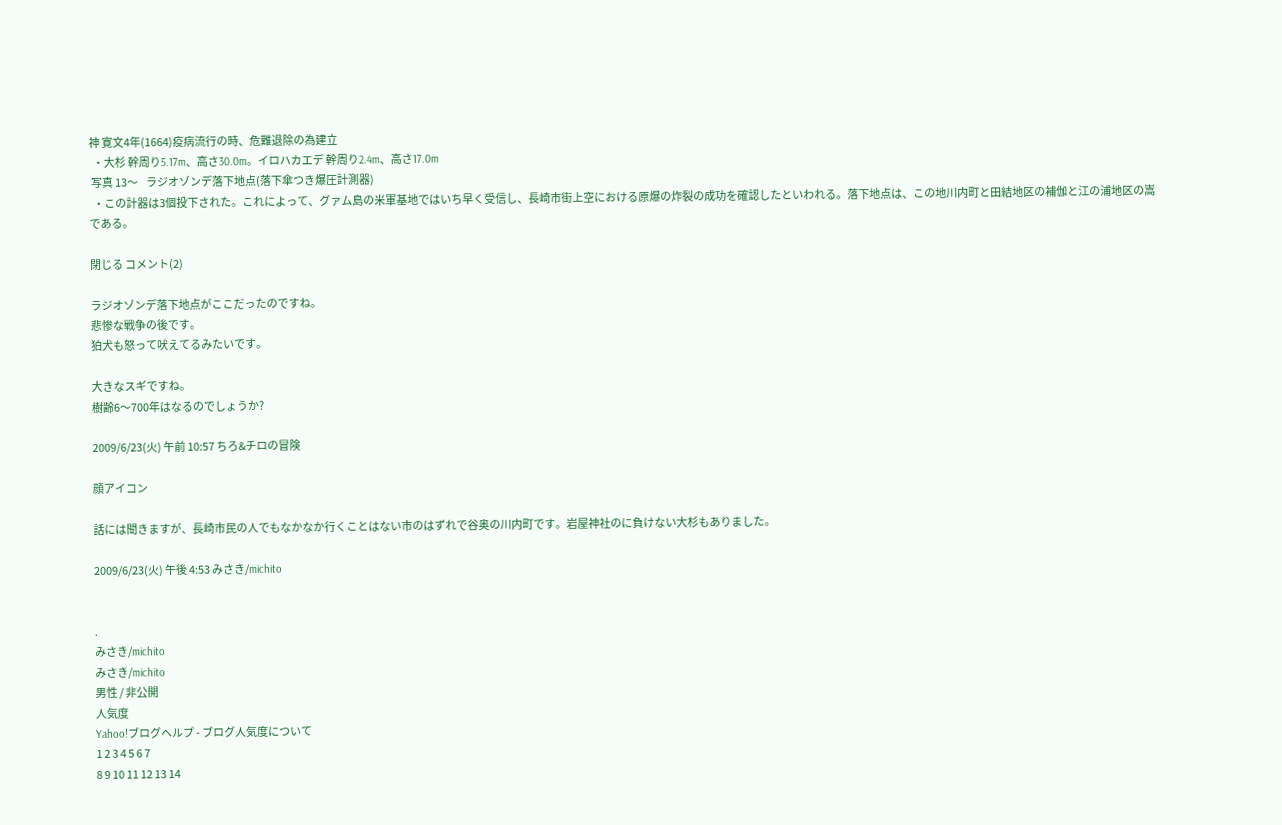神 寛文4年(1664)疫病流行の時、危難退除の為建立
  ・大杉 幹周り5.17m、高さ30.0m。イロハカエデ 幹周り2.4m、高さ17.0m
 写真 13〜    ラジオゾンデ落下地点(落下傘つき爆圧計測器)
  ・この計器は3個投下された。これによって、グァム島の米軍基地ではいち早く受信し、長崎市街上空における原爆の炸裂の成功を確認したといわれる。落下地点は、この地川内町と田結地区の補伽と江の浦地区の嵩である。

閉じる コメント(2)

ラジオゾンデ落下地点がここだったのですね。
悲惨な戦争の後です。
狛犬も怒って吠えてるみたいです。

大きなスギですね。
樹齢6〜700年はなるのでしょうか?

2009/6/23(火) 午前 10:57 ちろ&チロの冒険

顔アイコン

話には聞きますが、長崎市民の人でもなかなか行くことはない市のはずれで谷奥の川内町です。岩屋神社のに負けない大杉もありました。

2009/6/23(火) 午後 4:53 みさき/michito


.
みさき/michito
みさき/michito
男性 / 非公開
人気度
Yahoo!ブログヘルプ - ブログ人気度について
1 2 3 4 5 6 7
8 9 10 11 12 13 14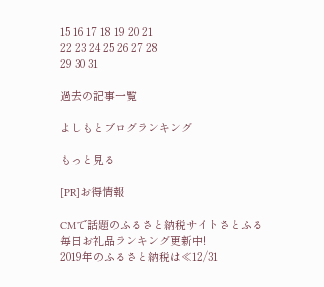15 16 17 18 19 20 21
22 23 24 25 26 27 28
29 30 31

過去の記事一覧

よしもとブログランキング

もっと見る

[PR]お得情報

CMで話題のふるさと納税サイトさとふる
毎日お礼品ランキング更新中!
2019年のふるさと納税は≪12/31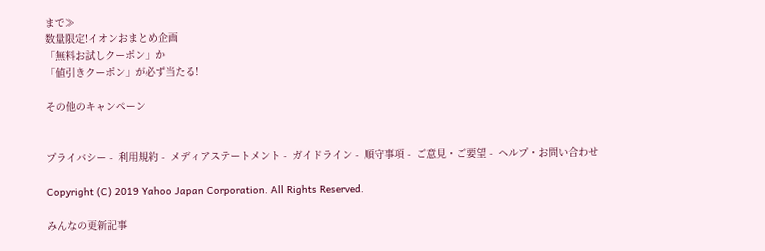まで≫
数量限定!イオンおまとめ企画
「無料お試しクーポン」か
「値引きクーポン」が必ず当たる!

その他のキャンペーン


プライバシー -  利用規約 -  メディアステートメント -  ガイドライン -  順守事項 -  ご意見・ご要望 -  ヘルプ・お問い合わせ

Copyright (C) 2019 Yahoo Japan Corporation. All Rights Reserved.

みんなの更新記事